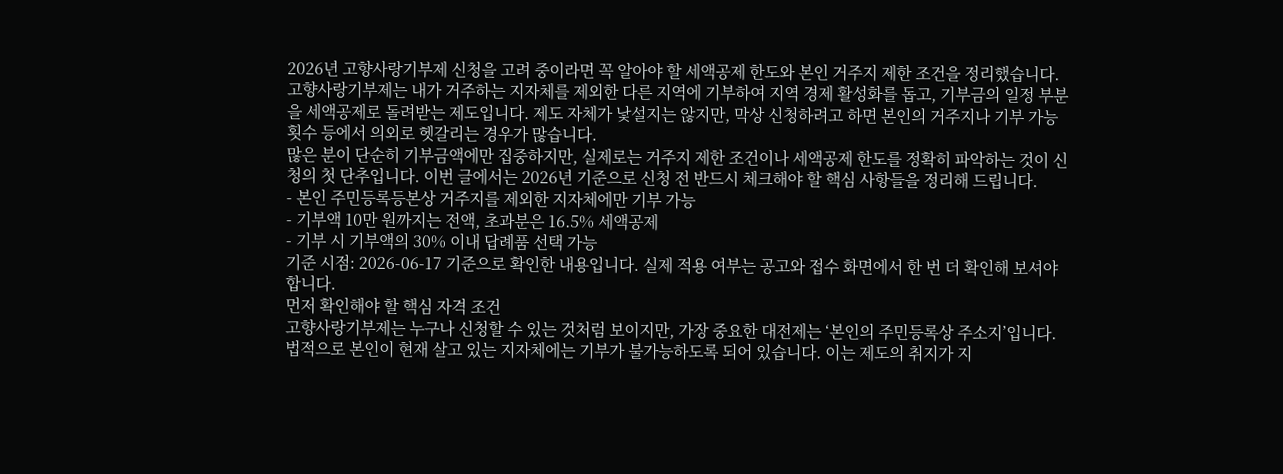2026년 고향사랑기부제 신청을 고려 중이라면 꼭 알아야 할 세액공제 한도와 본인 거주지 제한 조건을 정리했습니다.
고향사랑기부제는 내가 거주하는 지자체를 제외한 다른 지역에 기부하여 지역 경제 활성화를 돕고, 기부금의 일정 부분을 세액공제로 돌려받는 제도입니다. 제도 자체가 낯설지는 않지만, 막상 신청하려고 하면 본인의 거주지나 기부 가능 횟수 등에서 의외로 헷갈리는 경우가 많습니다.
많은 분이 단순히 기부금액에만 집중하지만, 실제로는 거주지 제한 조건이나 세액공제 한도를 정확히 파악하는 것이 신청의 첫 단추입니다. 이번 글에서는 2026년 기준으로 신청 전 반드시 체크해야 할 핵심 사항들을 정리해 드립니다.
- 본인 주민등록등본상 거주지를 제외한 지자체에만 기부 가능
- 기부액 10만 원까지는 전액, 초과분은 16.5% 세액공제
- 기부 시 기부액의 30% 이내 답례품 선택 가능
기준 시점: 2026-06-17 기준으로 확인한 내용입니다. 실제 적용 여부는 공고와 접수 화면에서 한 번 더 확인해 보셔야 합니다.
먼저 확인해야 할 핵심 자격 조건
고향사랑기부제는 누구나 신청할 수 있는 것처럼 보이지만, 가장 중요한 대전제는 ‘본인의 주민등록상 주소지’입니다. 법적으로 본인이 현재 살고 있는 지자체에는 기부가 불가능하도록 되어 있습니다. 이는 제도의 취지가 지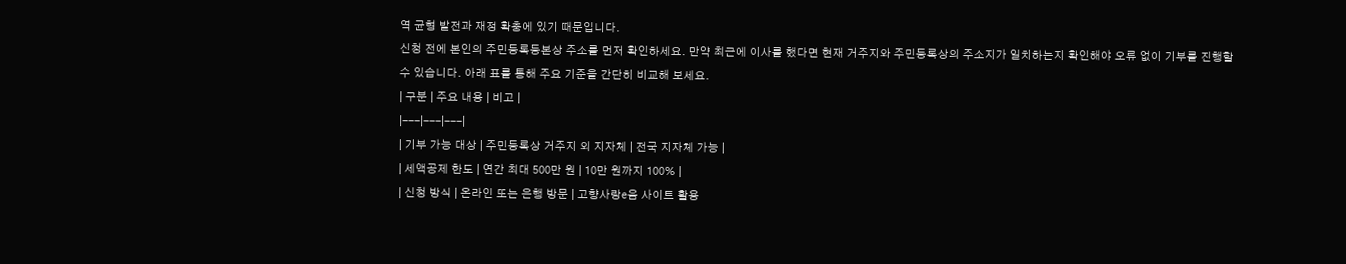역 균형 발전과 재정 확충에 있기 때문입니다.
신청 전에 본인의 주민등록등본상 주소를 먼저 확인하세요. 만약 최근에 이사를 했다면 현재 거주지와 주민등록상의 주소지가 일치하는지 확인해야 오류 없이 기부를 진행할 수 있습니다. 아래 표를 통해 주요 기준을 간단히 비교해 보세요.
| 구분 | 주요 내용 | 비고 |
|---|---|---|
| 기부 가능 대상 | 주민등록상 거주지 외 지자체 | 전국 지자체 가능 |
| 세액공제 한도 | 연간 최대 500만 원 | 10만 원까지 100% |
| 신청 방식 | 온라인 또는 은행 방문 | 고향사랑e음 사이트 활용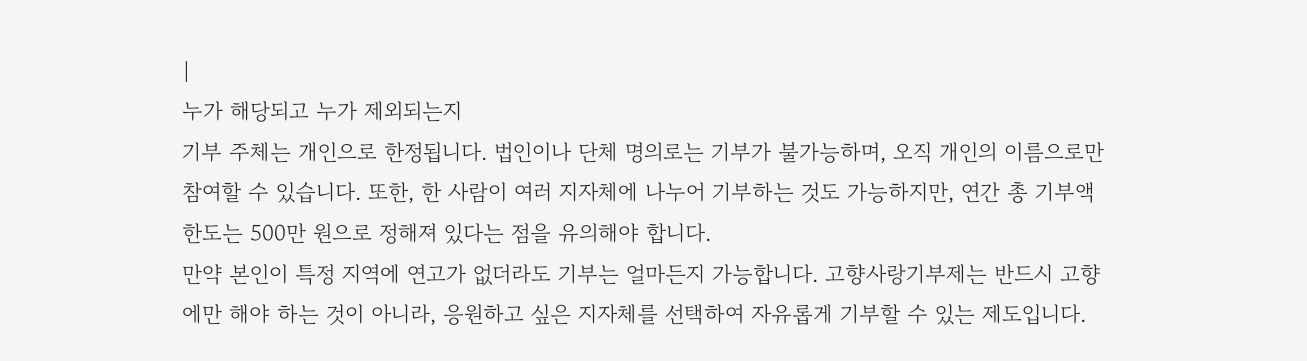|
누가 해당되고 누가 제외되는지
기부 주체는 개인으로 한정됩니다. 법인이나 단체 명의로는 기부가 불가능하며, 오직 개인의 이름으로만 참여할 수 있습니다. 또한, 한 사람이 여러 지자체에 나누어 기부하는 것도 가능하지만, 연간 총 기부액 한도는 500만 원으로 정해져 있다는 점을 유의해야 합니다.
만약 본인이 특정 지역에 연고가 없더라도 기부는 얼마든지 가능합니다. 고향사랑기부제는 반드시 고향에만 해야 하는 것이 아니라, 응원하고 싶은 지자체를 선택하여 자유롭게 기부할 수 있는 제도입니다.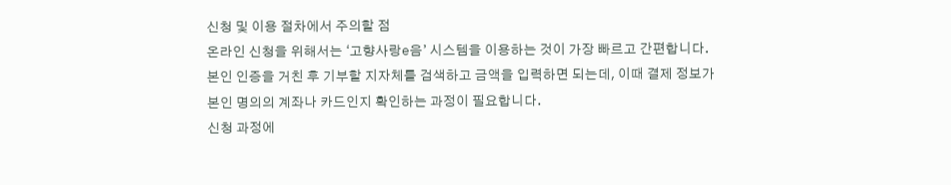신청 및 이용 절차에서 주의할 점
온라인 신청을 위해서는 ‘고향사랑e음’ 시스템을 이용하는 것이 가장 빠르고 간편합니다. 본인 인증을 거친 후 기부할 지자체를 검색하고 금액을 입력하면 되는데, 이때 결제 정보가 본인 명의의 계좌나 카드인지 확인하는 과정이 필요합니다.
신청 과정에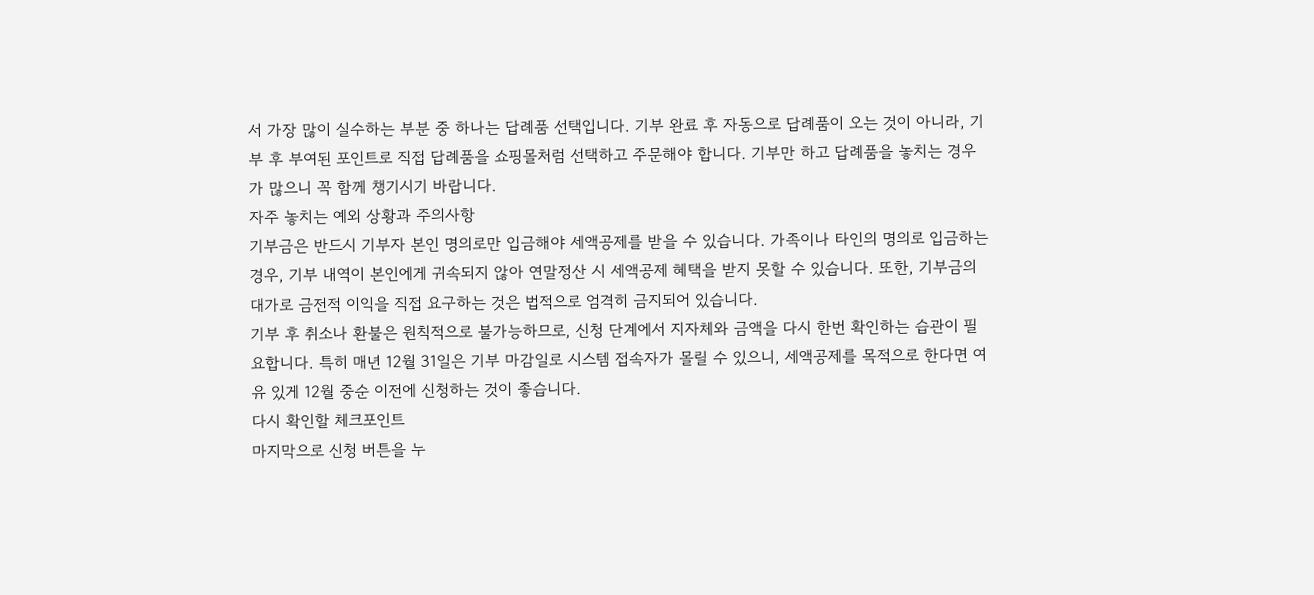서 가장 많이 실수하는 부분 중 하나는 답례품 선택입니다. 기부 완료 후 자동으로 답례품이 오는 것이 아니라, 기부 후 부여된 포인트로 직접 답례품을 쇼핑몰처럼 선택하고 주문해야 합니다. 기부만 하고 답례품을 놓치는 경우가 많으니 꼭 함께 챙기시기 바랍니다.
자주 놓치는 예외 상황과 주의사항
기부금은 반드시 기부자 본인 명의로만 입금해야 세액공제를 받을 수 있습니다. 가족이나 타인의 명의로 입금하는 경우, 기부 내역이 본인에게 귀속되지 않아 연말정산 시 세액공제 혜택을 받지 못할 수 있습니다. 또한, 기부금의 대가로 금전적 이익을 직접 요구하는 것은 법적으로 엄격히 금지되어 있습니다.
기부 후 취소나 환불은 원칙적으로 불가능하므로, 신청 단계에서 지자체와 금액을 다시 한번 확인하는 습관이 필요합니다. 특히 매년 12월 31일은 기부 마감일로 시스템 접속자가 몰릴 수 있으니, 세액공제를 목적으로 한다면 여유 있게 12월 중순 이전에 신청하는 것이 좋습니다.
다시 확인할 체크포인트
마지막으로 신청 버튼을 누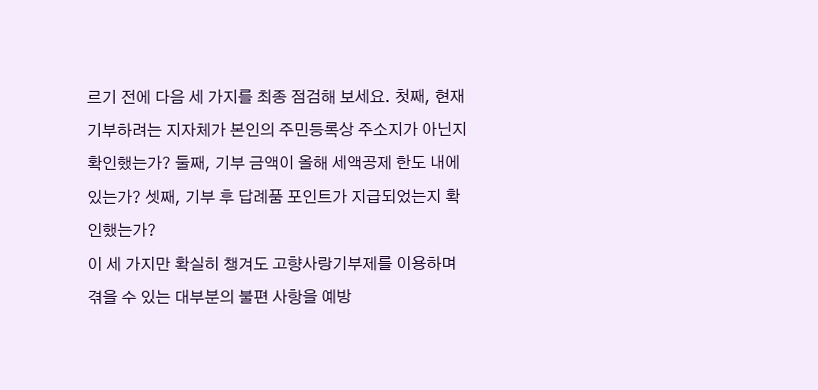르기 전에 다음 세 가지를 최종 점검해 보세요. 첫째, 현재 기부하려는 지자체가 본인의 주민등록상 주소지가 아닌지 확인했는가? 둘째, 기부 금액이 올해 세액공제 한도 내에 있는가? 셋째, 기부 후 답례품 포인트가 지급되었는지 확인했는가?
이 세 가지만 확실히 챙겨도 고향사랑기부제를 이용하며 겪을 수 있는 대부분의 불편 사항을 예방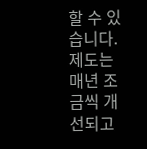할 수 있습니다. 제도는 매년 조금씩 개선되고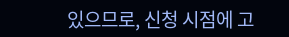있으므로, 신청 시점에 고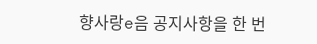향사랑e음 공지사항을 한 번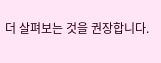더 살펴보는 것을 권장합니다.